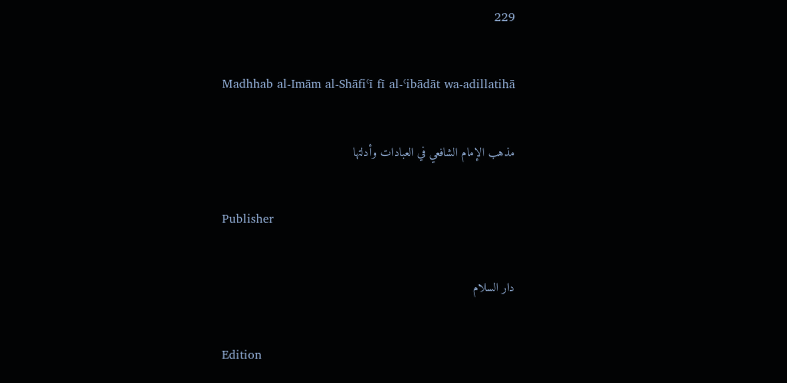229

Madhhab al-Imām al-Shāfiʿī fī al-ʿibādāt wa-adillatihā

مذهب الإمام الشافعي في العبادات وأدلتها

Publisher

دار السلام

Edition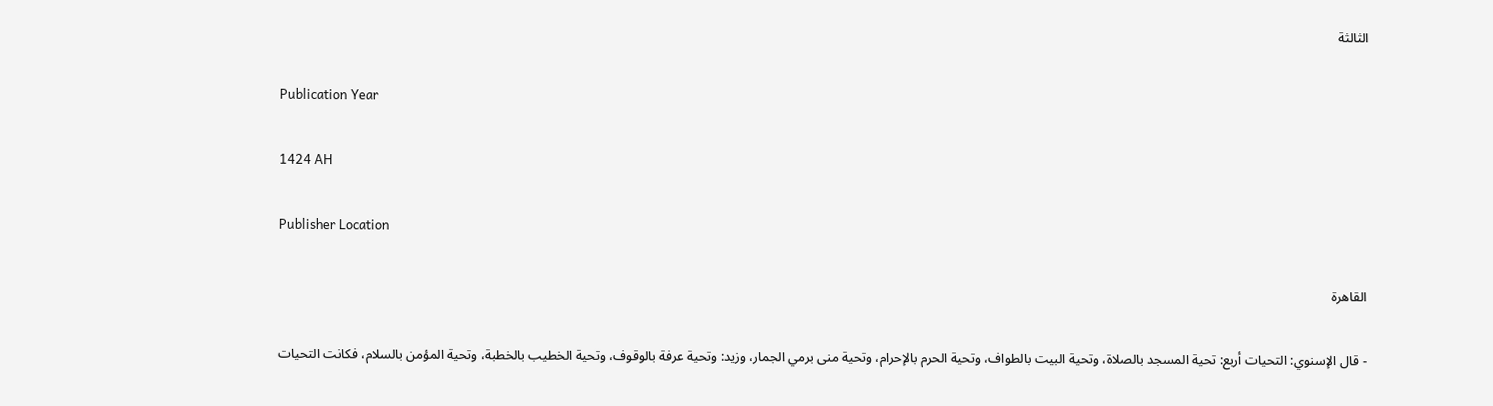الثالثة

Publication Year

1424 AH

Publisher Location

القاهرة

- قال الإسنوي: التحيات أربع: تحية المسجد بالصلاة، وتحية البيت بالطواف، وتحية الحرم بالإحرام، وتحية منى برمي الجمار، وزيد: وتحية عرفة بالوقوف، وتحية الخطيب بالخطبة، وتحية المؤمن بالسلام، فكانت التحيات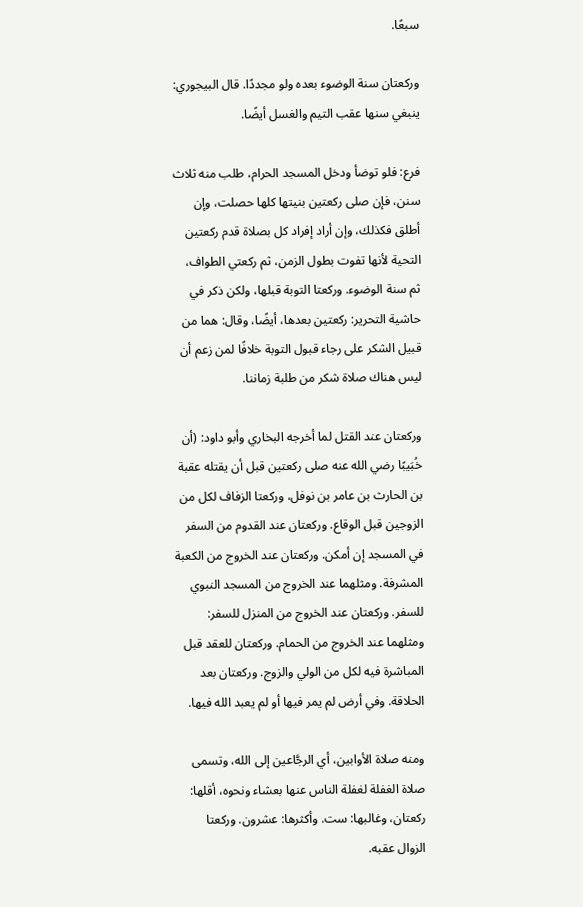سبعًا.

وركعتان سنة الوضوء بعده ولو مجددًا. قال البيجوري: ينبغي سنها عقب التيم والغسل أيضًا.

فرع: فلو توضأ ودخل المسجد الحرام، طلب منه ثلاث سنن، فإن صلى ركعتين بنيتها كلها حصلت، وإن أطلق فكذلك، وإن أراد إفراد كل بصلاة قدم ركعتين التحية لأنها تفوت بطول الزمن، ثم ركعتي الطواف، ثم سنة الوضوء. وركعتا التوبة قبلها، ولكن ذكر في حاشية التحرير: ركعتين بعدها، أيضًا، وقال: هما من قبيل الشكر على رجاء قبول التوبة خلافًا لمن زعم أن ليس هناك صلاة شكر من طلبة زماننا.

وركعتان عند القتل لما أخرجه البخاري وأبو داود: (أن خُبَيبًا رضي الله عنه صلى ركعتين قبل أن يقتله عقبة بن الحارث بن عامر بن نوفل، وركعتا الزفاف لكل من الزوجين قبل الوقاع. وركعتان عند القدوم من السفر في المسجد إن أمكن. وركعتان عند الخروج من الكعبة المشرفة. ومثلهما عند الخروج من المسجد النبوي للسفر. وركعتان عند الخروج من المنزل للسفر: ومثلهما عند الخروج من الحمام. وركعتان للعقد قبل المباشرة فيه لكل من الولي والزوج. وركعتان بعد الحلاقة. وفي أرض لم يمر فيها أو لم يعبد الله فيها.

ومنه صلاة الأوابين، أي الرجَّاعين إلى الله، وتسمى صلاة الغفلة لغفلة الناس عنها بعشاء ونحوه، أقلها: ركعتان، وغالبها: ست. وأكثرها: عشرون. وركعتا الزوال عقبه.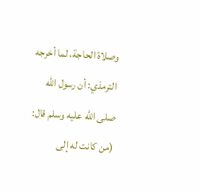وصلاة الحاجة، لما أخرجه الترمذي: أن رسول الله صلى الله عليه وسلم قال: (من كانت له إلى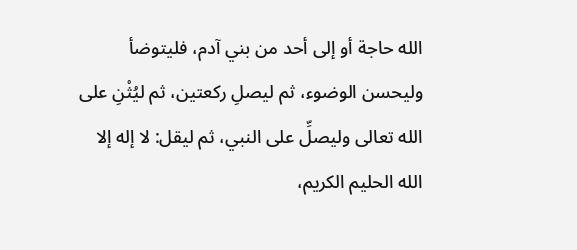الله حاجة أو إلى أحد من بني آدم، فليتوضأ وليحسن الوضوء، ثم ليصلِ ركعتين، ثم ليُثْنِ على الله تعالى وليصلِّ على النبي، ثم ليقل: لا إله إلا الله الحليم الكريم،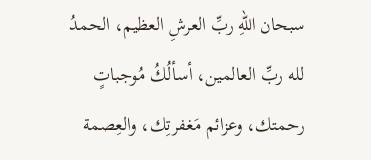سبحان اللهِ ربِّ العرشِ العظيم، الحمدُ لله ربِّ العالمين، أسألُكُ مُوجباتٍ رحمتك، وعزائم مَغفرتِك، والعِصمة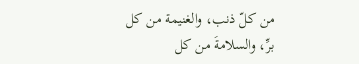من كلّ ذنب، والغنيمة من كل برِّ، والسلامةَ من كل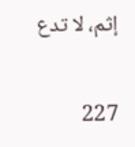إثم، لا تدع

227